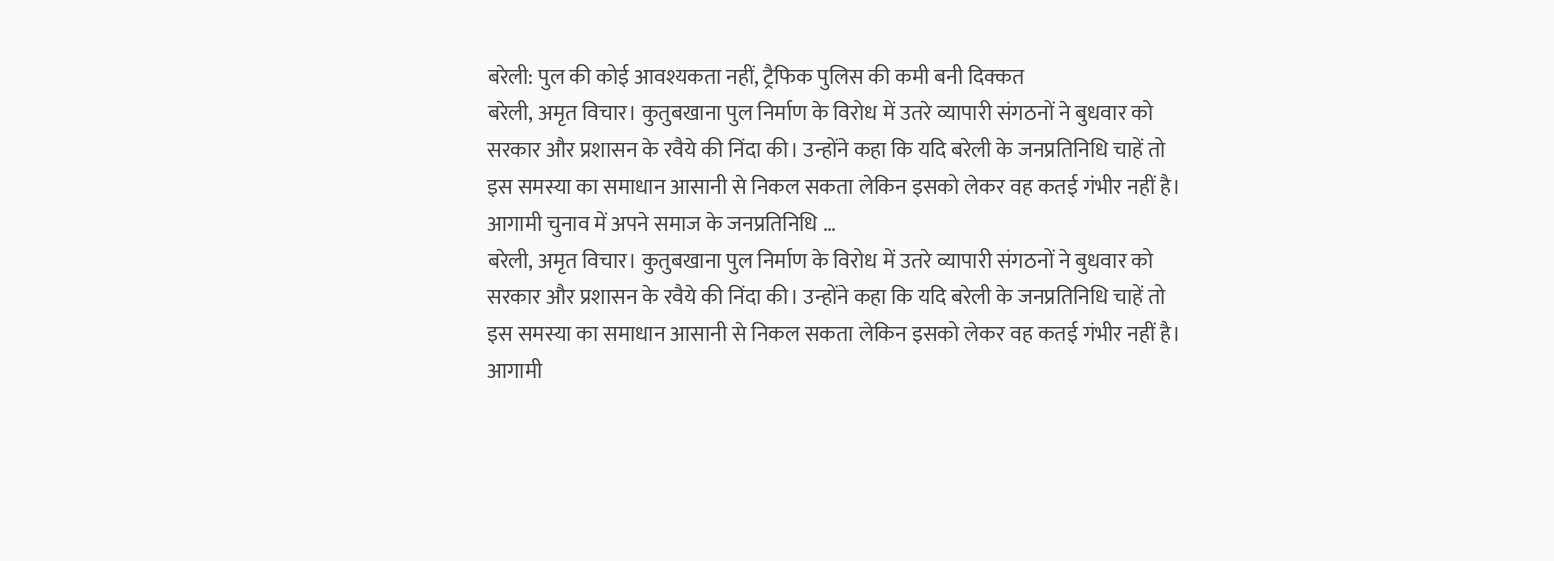बरेली: पुल की कोई आवश्यकता नहीं, ट्रैफिक पुलिस की कमी बनी दिक्कत
बरेली, अमृत विचार। कुतुबखाना पुल निर्माण के विरोध में उतरे व्यापारी संगठनों ने बुधवार को सरकार और प्रशासन के रवैये की निंदा की। उन्होंने कहा कि यदि बरेली के जनप्रतिनिधि चाहें तो इस समस्या का समाधान आसानी से निकल सकता लेकिन इसको लेकर वह कतई गंभीर नहीं है। आगामी चुनाव में अपने समाज के जनप्रतिनिधि …
बरेली, अमृत विचार। कुतुबखाना पुल निर्माण के विरोध में उतरे व्यापारी संगठनों ने बुधवार को सरकार और प्रशासन के रवैये की निंदा की। उन्होंने कहा कि यदि बरेली के जनप्रतिनिधि चाहें तो इस समस्या का समाधान आसानी से निकल सकता लेकिन इसको लेकर वह कतई गंभीर नहीं है। आगामी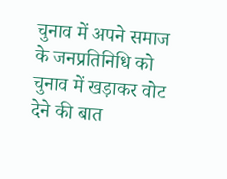चुनाव में अपने समाज के जनप्रतिनिधि को चुनाव में खड़ाकर वोट देने की बात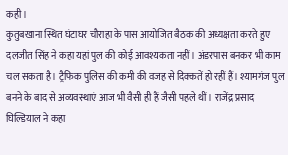कही।
कुतुबखाना स्थित घंटाघर चौराहा के पास आयोजित बैठक की अध्यक्षता करते हुए दलजीत सिंह ने कहा यहां पुल की कोई आवश्यकता नहीं। अंडरपास बनकर भी काम चल सकता है। ट्रैफिक पुलिस की कमी की वजह से दिक्कतें हो रहीं हैं। श्यामगंज पुल बनने के बाद से अव्यवस्थाएं आज भी वैसी ही हैं जैसी पहले थीं। राजेंद्र प्रसाद घिल्डियाल ने कहा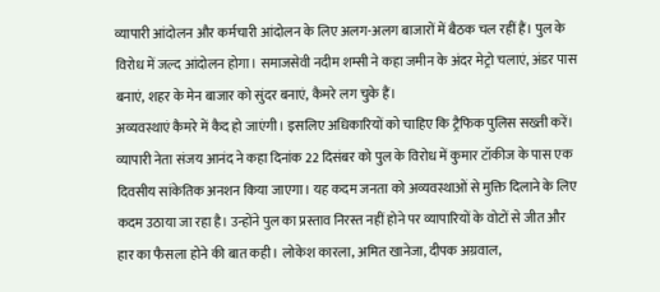व्यापारी आंदोलन और कर्मचारी आंदोलन के लिए अलग-अलग बाजारों में बैठक चल रहीं हैं। पुल के विरोध में जल्द आंदोलन होगा। समाजसेवी नदीम शम्सी ने कहा जमीन के अंदर मेट्रो चलाएं, अंडर पास बनाएं, शहर के मेन बाजार को सुंदर बनाएं, कैमरे लग चुके हैं।
अव्यवस्थाएं कैमरे में कैद हो जाएंगी। इसलिए अधिकारियों को चाहिए कि ट्रैफिक पुलिस सख्ती करें। व्यापारी नेता संजय आनंद ने कहा दिनांक 22 दिसंबर को पुल के विरोध में कुमार टॉकीज के पास एक दिवसीय सांकेतिक अनशन किया जाएगा। यह कदम जनता को अव्यवस्थाओं से मुक्ति दिलाने के लिए कदम उठाया जा रहा है। उन्होंने पुल का प्रस्ताव निरस्त नहीं होने पर व्यापारियों के वोटों से जीत और हार का फैसला होने की बात कही। लोकेश कारला, अमित खानेजा, दीपक अग्रवाल,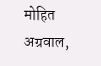मोहित अग्रवाल,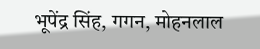भूपेंद्र सिंह, गगन, मोहनलाल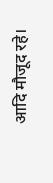आदि मौजूद रहे।